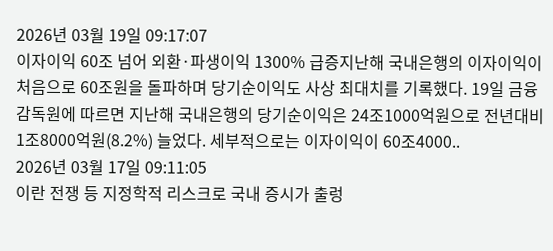2026년 03월 19일 09:17:07
이자이익 60조 넘어 외환·파생이익 1300% 급증지난해 국내은행의 이자이익이 처음으로 60조원을 돌파하며 당기순이익도 사상 최대치를 기록했다. 19일 금융감독원에 따르면 지난해 국내은행의 당기순이익은 24조1000억원으로 전년대비 1조8000억원(8.2%) 늘었다. 세부적으로는 이자이익이 60조4000..
2026년 03월 17일 09:11:05
이란 전쟁 등 지정학적 리스크로 국내 증시가 출렁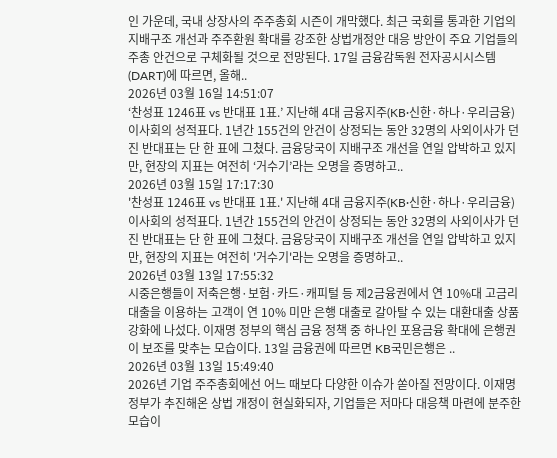인 가운데, 국내 상장사의 주주총회 시즌이 개막했다. 최근 국회를 통과한 기업의 지배구조 개선과 주주환원 확대를 강조한 상법개정안 대응 방안이 주요 기업들의 주총 안건으로 구체화될 것으로 전망된다. 17일 금융감독원 전자공시시스템(DART)에 따르면, 올해..
2026년 03월 16일 14:51:07
‘찬성표 1246표 vs 반대표 1표.’ 지난해 4대 금융지주(KB·신한·하나·우리금융) 이사회의 성적표다. 1년간 155건의 안건이 상정되는 동안 32명의 사외이사가 던진 반대표는 단 한 표에 그쳤다. 금융당국이 지배구조 개선을 연일 압박하고 있지만, 현장의 지표는 여전히 ‘거수기’라는 오명을 증명하고..
2026년 03월 15일 17:17:30
'찬성표 1246표 vs 반대표 1표.' 지난해 4대 금융지주(KB·신한·하나·우리금융) 이사회의 성적표다. 1년간 155건의 안건이 상정되는 동안 32명의 사외이사가 던진 반대표는 단 한 표에 그쳤다. 금융당국이 지배구조 개선을 연일 압박하고 있지만, 현장의 지표는 여전히 '거수기'라는 오명을 증명하고..
2026년 03월 13일 17:55:32
시중은행들이 저축은행·보험·카드·캐피털 등 제2금융권에서 연 10%대 고금리 대출을 이용하는 고객이 연 10% 미만 은행 대출로 갈아탈 수 있는 대환대출 상품 강화에 나섰다. 이재명 정부의 핵심 금융 정책 중 하나인 포용금융 확대에 은행권이 보조를 맞추는 모습이다. 13일 금융권에 따르면 KB국민은행은 ..
2026년 03월 13일 15:49:40
2026년 기업 주주총회에선 어느 때보다 다양한 이슈가 쏟아질 전망이다. 이재명정부가 추진해온 상법 개정이 현실화되자, 기업들은 저마다 대응책 마련에 분주한 모습이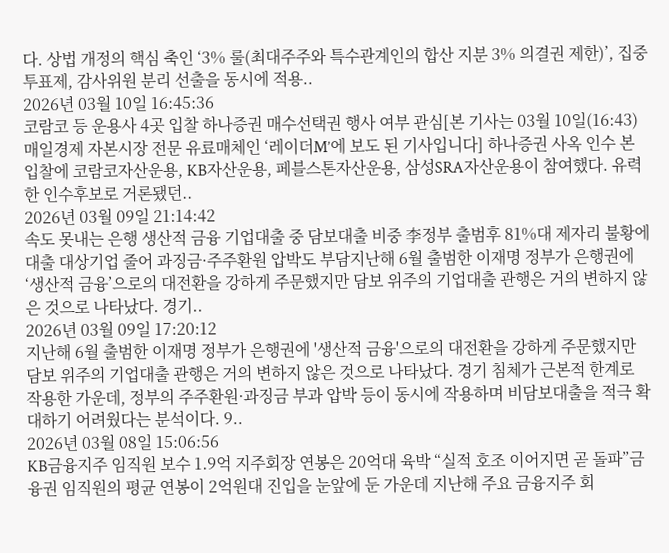다. 상법 개정의 핵심 축인 ‘3% 룰(최대주주와 특수관계인의 합산 지분 3% 의결권 제한)’, 집중투표제, 감사위원 분리 선출을 동시에 적용..
2026년 03월 10일 16:45:36
코람코 등 운용사 4곳 입찰 하나증권 매수선택권 행사 여부 관심[본 기사는 03월 10일(16:43) 매일경제 자본시장 전문 유료매체인 ‘레이더M’에 보도 된 기사입니다] 하나증권 사옥 인수 본입찰에 코람코자산운용, KB자산운용, 페블스톤자산운용, 삼성SRA자산운용이 참여했다. 유력한 인수후보로 거론됐던..
2026년 03월 09일 21:14:42
속도 못내는 은행 생산적 금융 기업대출 중 담보대출 비중 李정부 출범후 81%대 제자리 불황에 대출 대상기업 줄어 과징금·주주환원 압박도 부담지난해 6월 출범한 이재명 정부가 은행권에 ‘생산적 금융’으로의 대전환을 강하게 주문했지만 담보 위주의 기업대출 관행은 거의 변하지 않은 것으로 나타났다. 경기..
2026년 03월 09일 17:20:12
지난해 6월 출범한 이재명 정부가 은행권에 '생산적 금융'으로의 대전환을 강하게 주문했지만 담보 위주의 기업대출 관행은 거의 변하지 않은 것으로 나타났다. 경기 침체가 근본적 한계로 작용한 가운데, 정부의 주주환원·과징금 부과 압박 등이 동시에 작용하며 비담보대출을 적극 확대하기 어려웠다는 분석이다. 9..
2026년 03월 08일 15:06:56
KB금융지주 임직원 보수 1.9억 지주회장 연봉은 20억대 육박 “실적 호조 이어지면 곧 돌파”금융권 임직원의 평균 연봉이 2억원대 진입을 눈앞에 둔 가운데 지난해 주요 금융지주 회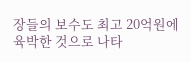장들의 보수도 최고 20억원에 육박한 것으로 나타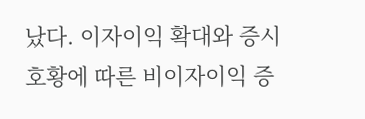났다. 이자이익 확대와 증시 호황에 따른 비이자이익 증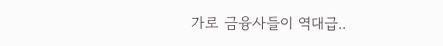가로 금융사들이 역대급..